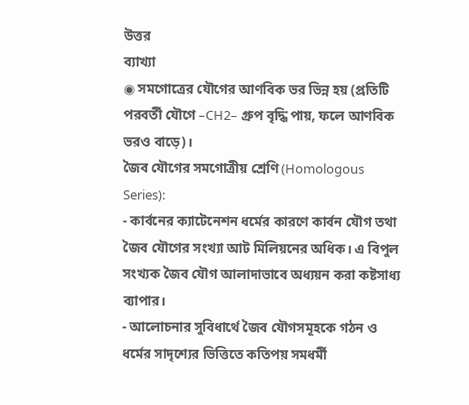উত্তর
ব্যাখ্যা
◉ সমগোত্রের যৌগের আণবিক ভর ভিন্ন হয় (প্রতিটি পরবর্তী যৌগে –CH2– গ্রুপ বৃদ্ধি পায়, ফলে আণবিক ভরও বাড়ে)।
জৈব যৌগের সমগোত্রীয় শ্রেণি (Homologous Series):
- কার্বনের ক্যাটেনেশন ধর্মের কারণে কার্বন যৌগ তথা জৈব যৌগের সংখ্যা আট মিলিয়নের অধিক। এ বিপুল সংখ্যক জৈব যৌগ আলাদাভাবে অধ্যয়ন করা কষ্টসাধ্য ব্যাপার।
- আলোচনার সুবিধার্থে জৈব যৌগসমূহকে গঠন ও ধর্মের সাদৃশ্যের ভিত্তিতে কতিপয় সমধর্মী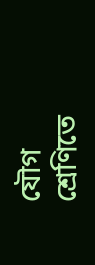যৌগ শ্রেণিতে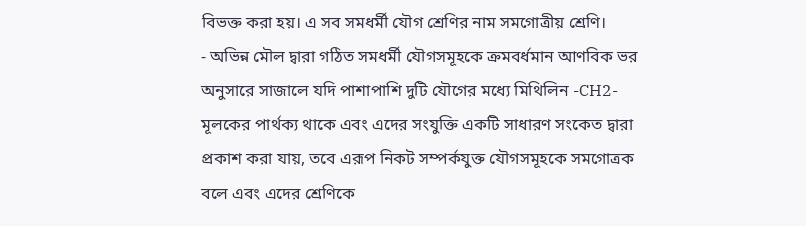বিভক্ত করা হয়। এ সব সমধর্মী যৌগ শ্রেণির নাম সমগোত্রীয় শ্রেণি।
- অভিন্ন মৌল দ্বারা গঠিত সমধর্মী যৌগসমূহকে ক্রমবর্ধমান আণবিক ভর অনুসারে সাজালে যদি পাশাপাশি দুটি যৌগের মধ্যে মিথিলিন -CH2-মূলকের পার্থক্য থাকে এবং এদের সংযুক্তি একটি সাধারণ সংকেত দ্বারা প্রকাশ করা যায়, তবে এরূপ নিকট সম্পর্কযুক্ত যৌগসমূহকে সমগোত্রক বলে এবং এদের শ্রেণিকে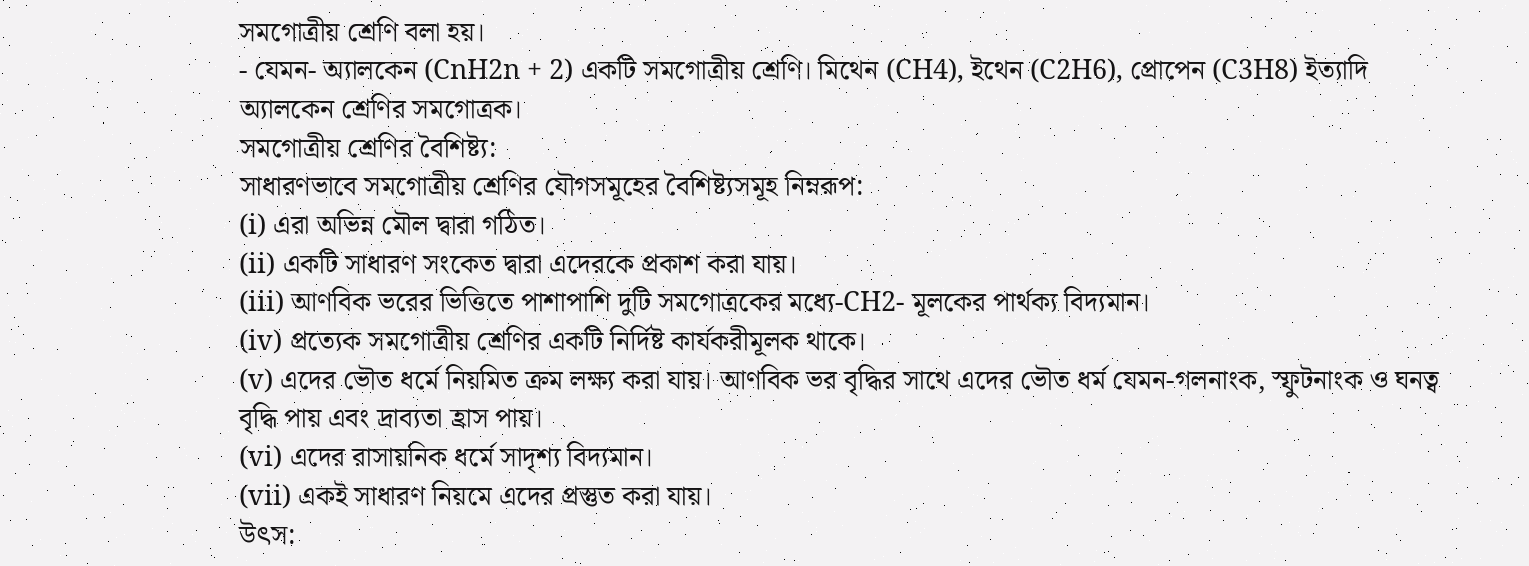সমগোত্রীয় শ্রেণি বলা হয়।
- যেমন- অ্যালকেন (CnH2n + 2) একটি সমগোত্রীয় শ্রেণি। মিথেন (CH4), ইথেন (C2H6), প্রোপেন (C3H8) ইত্যাদি অ্যালকেন শ্রেণির সমগোত্রক।
সমগোত্রীয় শ্রেণির বৈশিষ্ট্য:
সাধারণভাবে সমগোত্রীয় শ্রেণির যৌগসমূহের বৈশিষ্ট্যসমূহ নিম্নরূপ:
(i) এরা অভিন্ন মৌল দ্বারা গঠিত।
(ii) একটি সাধারণ সংকেত দ্বারা এদেরকে প্রকাশ করা যায়।
(iii) আণবিক ভরের ভিত্তিতে পাশাপাশি দুটি সমগোত্রকের মধ্যে-CH2- মূলকের পার্থক্য বিদ্যমান।
(iv) প্রত্যেক সমগোত্রীয় শ্রেণির একটি নির্দিষ্ট কার্যকরীমূলক থাকে।
(v) এদের ভৌত ধর্মে নিয়মিত ক্রম লক্ষ্য করা যায়। আণবিক ভর বৃদ্ধির সাথে এদের ভৌত ধর্ম যেমন-গলনাংক, স্ফুটনাংক ও ঘনত্ব বৃদ্ধি পায় এবং দ্রাব্যতা হ্রাস পায়।
(vi) এদের রাসায়নিক ধর্মে সাদৃশ্য বিদ্যমান।
(vii) একই সাধারণ নিয়মে এদের প্রস্তুত করা যায়।
উৎস: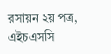রসায়ন ২য় পত্র, এইচএসসি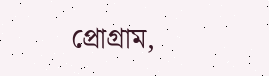প্রোগ্রাম,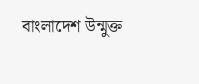বাংলাদেশ উন্মুক্ত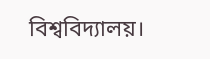বিশ্ববিদ্যালয়।